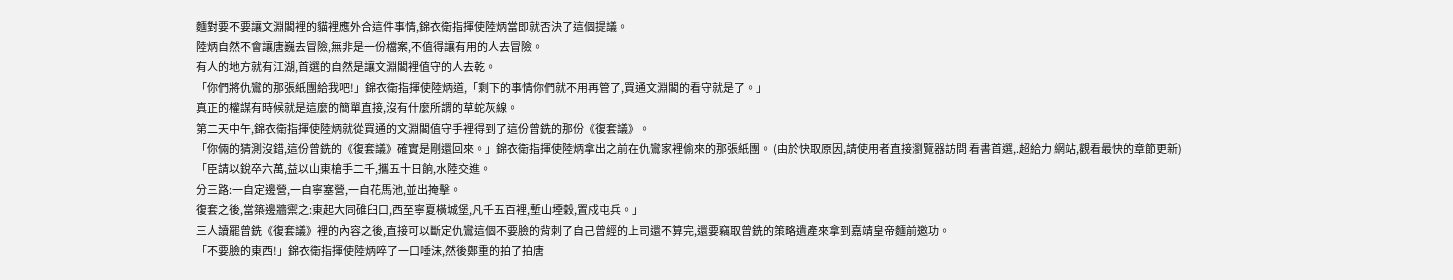麵對要不要讓文淵閣裡的貓裡應外合這件事情,錦衣衛指揮使陸炳當即就否決了這個提議。
陸炳自然不會讓唐巍去冒險,無非是一份檔案,不值得讓有用的人去冒險。
有人的地方就有江湖,首選的自然是讓文淵閣裡值守的人去乾。
「你們將仇鸞的那張紙團給我吧!」錦衣衛指揮使陸炳道,「剩下的事情你們就不用再管了,買通文淵閣的看守就是了。」
真正的權謀有時候就是這麼的簡單直接,沒有什麼所謂的草蛇灰線。
第二天中午,錦衣衛指揮使陸炳就從買通的文淵閣值守手裡得到了這份曾銑的那份《復套議》。
「你倆的猜測沒錯,這份曾銑的《復套議》確實是剛還回來。」錦衣衛指揮使陸炳拿出之前在仇鸞家裡偷來的那張紙團。 (由於快取原因,請使用者直接瀏覽器訪問 看書首選,.超給力 網站,觀看最快的章節更新)
「臣請以銳卒六萬,益以山東槍手二千,攜五十日餉,水陸交進。
分三路:一自定邊營,一自寧塞營,一自花馬池,並出掩擊。
復套之後,當築邊牆禦之:東起大同碓臼口,西至寧夏橫城堡,凡千五百裡,塹山堙穀,置戍屯兵。」
三人讀罷曾銑《復套議》裡的內容之後,直接可以斷定仇鸞這個不要臉的背刺了自己曾經的上司還不算完,還要竊取曾銑的策略遺產來拿到嘉靖皇帝麵前邀功。
「不要臉的東西!」錦衣衛指揮使陸炳啐了一口唾沫,然後鄭重的拍了拍唐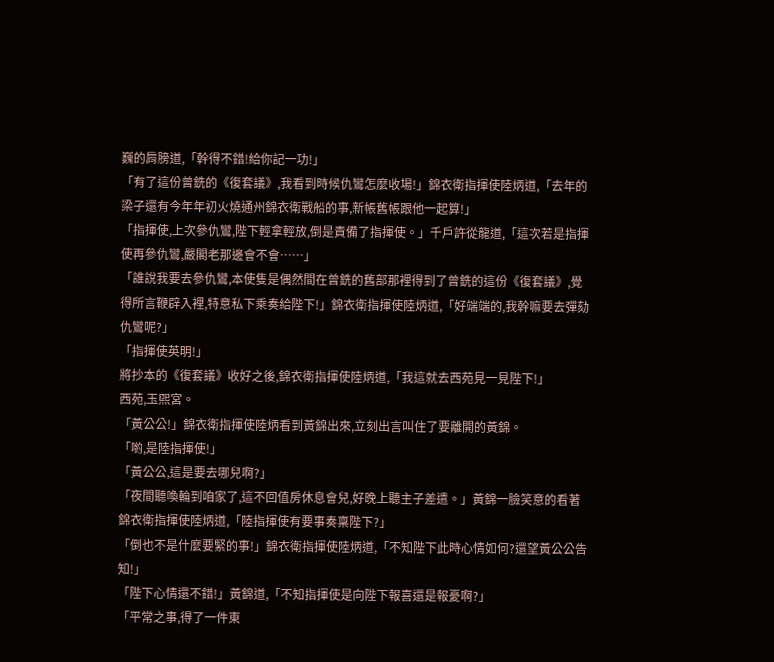巍的肩膀道,「幹得不錯!給你記一功!」
「有了這份曾銑的《復套議》,我看到時候仇鸞怎麼收場!」錦衣衛指揮使陸炳道,「去年的梁子還有今年年初火燒通州錦衣衛戰船的事,新帳舊帳跟他一起算!」
「指揮使,上次參仇鸞,陛下輕拿輕放,倒是責備了指揮使。」千戶許從龍道,「這次若是指揮使再參仇鸞,嚴閣老那邊會不會……」
「誰說我要去參仇鸞,本使隻是偶然間在曾銑的舊部那裡得到了曾銑的這份《復套議》,覺得所言鞭辟入裡,特意私下乘奏給陛下!」錦衣衛指揮使陸炳道,「好端端的,我幹嘛要去彈劾仇鸞呢?」
「指揮使英明!」
將抄本的《復套議》收好之後,錦衣衛指揮使陸炳道,「我這就去西苑見一見陛下!」
西苑,玉煕宮。
「黃公公!」錦衣衛指揮使陸炳看到黃錦出來,立刻出言叫住了要離開的黃錦。
「喲,是陸指揮使!」
「黃公公,這是要去哪兒啊?」
「夜間聽喚輪到咱家了,這不回值房休息會兒,好晚上聽主子差遣。」黃錦一臉笑意的看著錦衣衛指揮使陸炳道,「陸指揮使有要事奏稟陛下?」
「倒也不是什麼要緊的事!」錦衣衛指揮使陸炳道,「不知陛下此時心情如何?還望黃公公告知!」
「陛下心情還不錯!」黃錦道,「不知指揮使是向陛下報喜還是報憂啊?」
「平常之事,得了一件東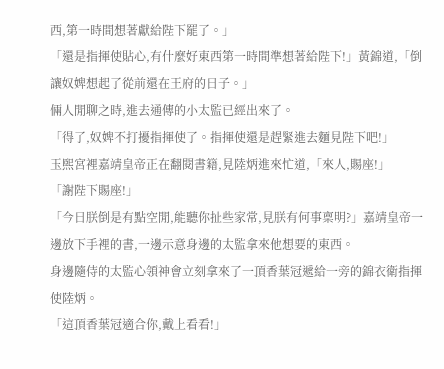西,第一時間想著獻給陛下罷了。」
「還是指揮使貼心,有什麼好東西第一時間準想著給陛下!」黃錦道,「倒讓奴婢想起了從前還在王府的日子。」
倆人閒聊之時,進去通傳的小太監已經出來了。
「得了,奴婢不打擾指揮使了。指揮使還是趕緊進去麵見陛下吧!」
玉煕宮裡嘉靖皇帝正在翻閱書籍,見陸炳進來忙道,「來人,賜座!」
「謝陛下賜座!」
「今日朕倒是有點空閒,能聽你扯些家常,見朕有何事稟明?」嘉靖皇帝一邊放下手裡的書,一邊示意身邊的太監拿來他想要的東西。
身邊隨侍的太監心領神會立刻拿來了一頂香葉冠遞給一旁的錦衣衛指揮使陸炳。
「這頂香葉冠適合你,戴上看看!」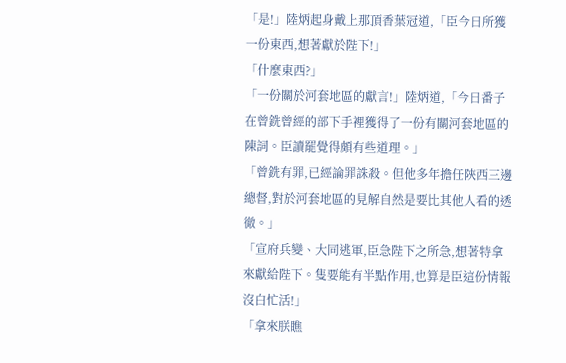「是!」陸炳起身戴上那頂香葉冠道,「臣今日所獲一份東西,想著獻於陛下!」
「什麼東西?」
「一份關於河套地區的獻言!」陸炳道,「今日番子在曾銑曾經的部下手裡獲得了一份有關河套地區的陳詞。臣讀罷覺得頗有些道理。」
「曾銑有罪,已經論罪誅殺。但他多年擔任陝西三邊總督,對於河套地區的見解自然是要比其他人看的透徹。」
「宣府兵變、大同逃軍,臣急陛下之所急,想著特拿來獻給陛下。隻要能有半點作用,也算是臣這份情報沒白忙活!」
「拿來朕瞧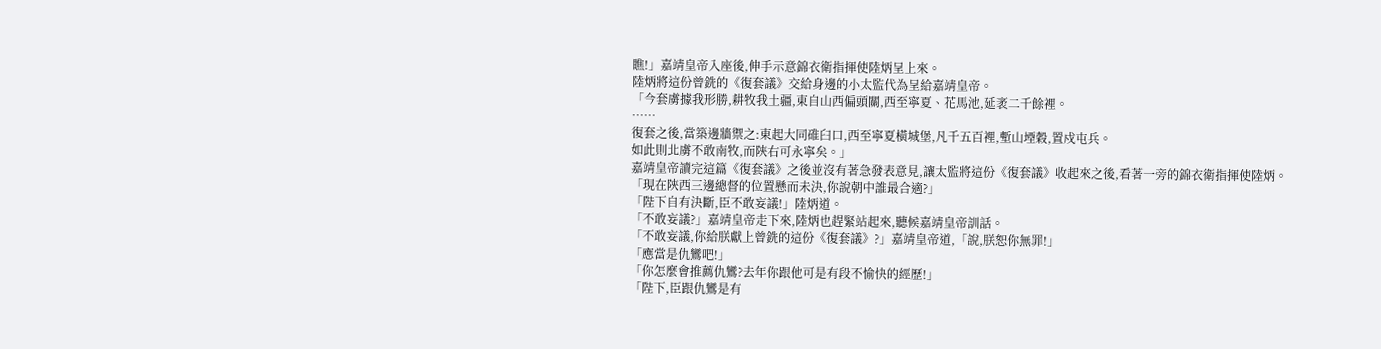瞧!」嘉靖皇帝入座後,伸手示意錦衣衛指揮使陸炳呈上來。
陸炳將這份曾銑的《復套議》交給身邊的小太監代為呈給嘉靖皇帝。
「今套虜據我形勝,耕牧我土疆,東自山西偏頭關,西至寧夏、花馬池,延袤二千餘裡。
……
復套之後,當築邊牆禦之:東起大同碓臼口,西至寧夏橫城堡,凡千五百裡,塹山堙穀,置戍屯兵。
如此則北虜不敢南牧,而陝右可永寧矣。」
嘉靖皇帝讀完這篇《復套議》之後並沒有著急發表意見,讓太監將這份《復套議》收起來之後,看著一旁的錦衣衛指揮使陸炳。
「現在陝西三邊總督的位置懸而未決,你說朝中誰最合適?」
「陛下自有決斷,臣不敢妄議!」陸炳道。
「不敢妄議?」嘉靖皇帝走下來,陸炳也趕緊站起來,聽候嘉靖皇帝訓話。
「不敢妄議,你給朕獻上曾銑的這份《復套議》?」嘉靖皇帝道,「說,朕恕你無罪!」
「應當是仇鸞吧!」
「你怎麼會推薦仇鸞?去年你跟他可是有段不愉快的經歷!」
「陛下,臣跟仇鸞是有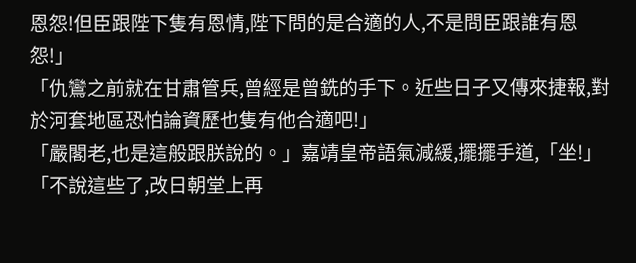恩怨!但臣跟陛下隻有恩情,陛下問的是合適的人,不是問臣跟誰有恩怨!」
「仇鸞之前就在甘肅管兵,曾經是曾銑的手下。近些日子又傳來捷報,對於河套地區恐怕論資歷也隻有他合適吧!」
「嚴閣老,也是這般跟朕說的。」嘉靖皇帝語氣減緩,擺擺手道,「坐!」
「不說這些了,改日朝堂上再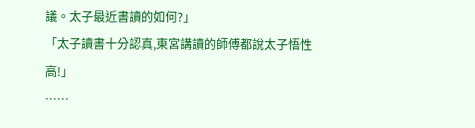議。太子最近書讀的如何?」
「太子讀書十分認真,東宮講讀的師傅都說太子悟性高!」
……